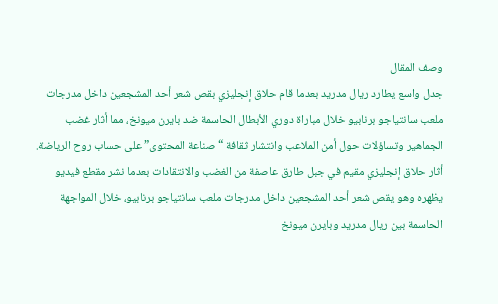وصف المقال
جدل واسع يطارد ريال مدريد بعدما قام حلاق إنجليزي بقص شعر أحد المشجعين داخل مدرجات ملعب سانتياجو برنابيو خلال مباراة دوري الأبطال الحاسمة ضد بايرن ميونخ، مما أثار غضب الجماهير وتساؤلات حول أمن الملاعب وانتشار ثقافة “صناعة المحتوى” على حساب روح الرياضة.
أثار حلاق إنجليزي مقيم في جبل طارق عاصفة من الغضب والانتقادات بعدما نشر مقطع فيديو يظهره وهو يقص شعر أحد المشجعين داخل مدرجات ملعب سانتياجو برنابيو، خلال المواجهة الحاسمة بين ريال مدريد وبايرن ميونخ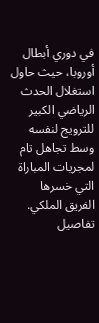في دوري أبطال أوروبا، حيث حاول استغلال الحدث الرياضي الكبير للترويج لنفسه وسط تجاهل تام لمجريات المباراة التي خسرها الفريق الملكي.
تفاصيل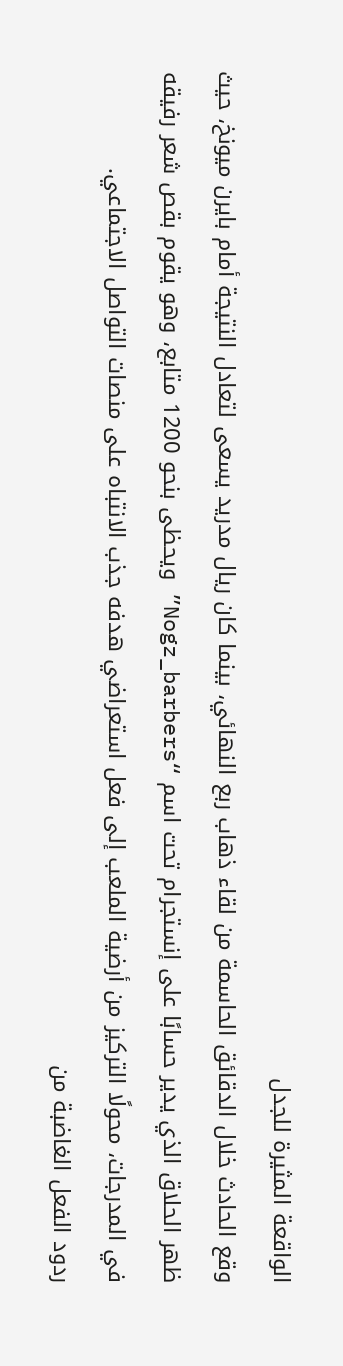الواقعة المثيرة للجدل
وقع الحادث خلال الدقائق الحاسمة من لقاء ذهاب ربع النهائي، بينما كان ريال مدريد يسعى لتعادل النتيجة أمام بايرن ميونخ، حيث ظهر الحلاق الذي يدير حسابًا على إنستجرام تحت اسم “Nogz_barbers” ويحظى بنحو 1200 متابع، وهو يقوم بقص شعر رفيقه في المدرجات، محولًا التركيز من أرضية الملعب إلى فعل استعراضي هدفه جذب الانتباه على منصات التواصل الاجتماعي.
ردود الفعل الغاضبة من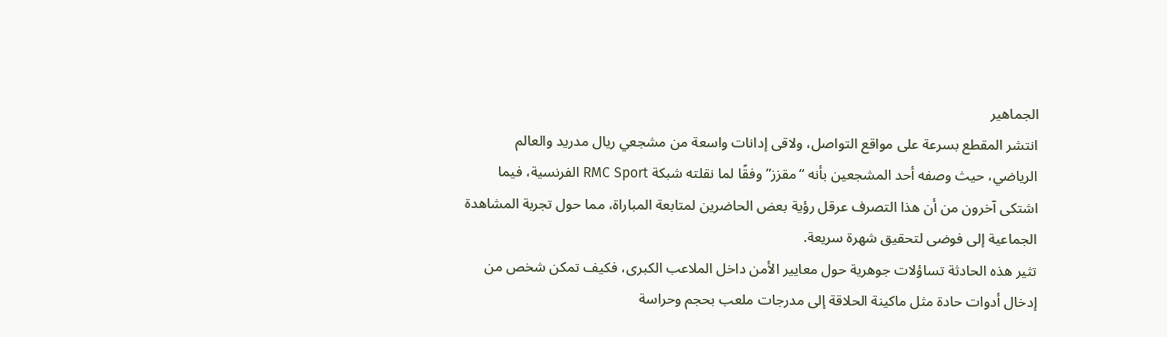الجماهير
انتشر المقطع بسرعة على مواقع التواصل، ولاقى إدانات واسعة من مشجعي ريال مدريد والعالم الرياضي، حيث وصفه أحد المشجعين بأنه “مقزز” وفقًا لما نقلته شبكة RMC Sport الفرنسية، فيما اشتكى آخرون من أن هذا التصرف عرقل رؤية بعض الحاضرين لمتابعة المباراة، مما حول تجربة المشاهدة الجماعية إلى فوضى لتحقيق شهرة سريعة.
تثير هذه الحادثة تساؤلات جوهرية حول معايير الأمن داخل الملاعب الكبرى، فكيف تمكن شخص من إدخال أدوات حادة مثل ماكينة الحلاقة إلى مدرجات ملعب بحجم وحراسة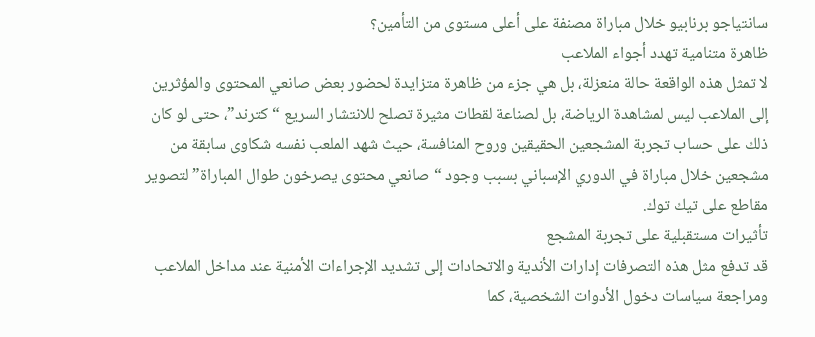سانتياجو برنابيو خلال مباراة مصنفة على أعلى مستوى من التأمين؟
ظاهرة متنامية تهدد أجواء الملاعب
لا تمثل هذه الواقعة حالة منعزلة، بل هي جزء من ظاهرة متزايدة لحضور بعض صانعي المحتوى والمؤثرين إلى الملاعب ليس لمشاهدة الرياضة، بل لصناعة لقطات مثيرة تصلح للانتشار السريع “كترند”، حتى لو كان ذلك على حساب تجربة المشجعين الحقيقين وروح المنافسة، حيث شهد الملعب نفسه شكاوى سابقة من مشجعين خلال مباراة في الدوري الإسباني بسبب وجود “صانعي محتوى يصرخون طوال المباراة” لتصوير مقاطع على تيك توك.
تأثيرات مستقبلية على تجربة المشجع
قد تدفع مثل هذه التصرفات إدارات الأندية والاتحادات إلى تشديد الإجراءات الأمنية عند مداخل الملاعب ومراجعة سياسات دخول الأدوات الشخصية، كما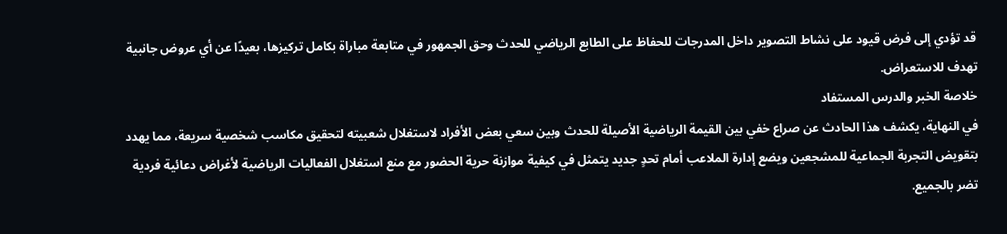قد تؤدي إلى فرض قيود على نشاط التصوير داخل المدرجات للحفاظ على الطابع الرياضي للحدث وحق الجمهور في متابعة مباراة بكامل تركيزها، بعيدًا عن أي عروض جانبية تهدف للاستعراض.
خلاصة الخبر والدرس المستفاد
في النهاية، يكشف هذا الحادث عن صراع خفي بين القيمة الرياضية الأصيلة للحدث وبين سعي بعض الأفراد لاستغلال شعبيته لتحقيق مكاسب شخصية سريعة، مما يهدد بتقويض التجربة الجماعية للمشجعين ويضع إدارة الملاعب أمام تحدٍ جديد يتمثل في كيفية موازنة حرية الحضور مع منع استغلال الفعاليات الرياضية لأغراض دعائية فردية تضر بالجميع.